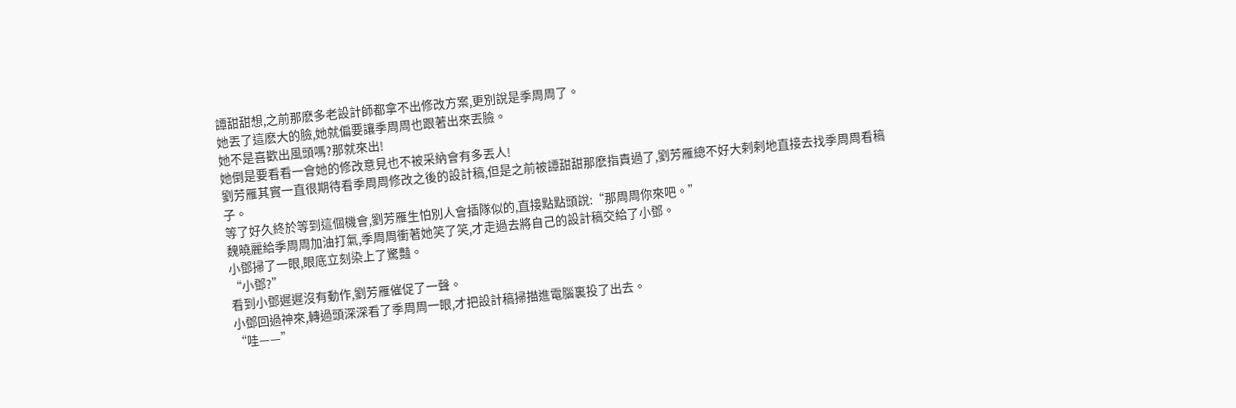譚甜甜想,之前那麽多老設計師都拿不出修改方案,更別說是季周周了。
她丟了這麽大的臉,她就偏要讓季周周也跟著出來丟臉。
她不是喜歡出風頭嗎?那就來出!
她倒是要看看一會她的修改意見也不被采納會有多丟人!
劉芳雁其實一直很期待看季周周修改之後的設計稿,但是之前被譚甜甜那麽指責過了,劉芳雁總不好大剌剌地直接去找季周周看稿子。
等了好久終於等到這個機會,劉芳雁生怕別人會插隊似的,直接點點頭說:“那周周你來吧。”
魏曉麗給季周周加油打氣,季周周衝著她笑了笑,才走過去將自己的設計稿交給了小鄧。
小鄧掃了一眼,眼底立刻染上了驚豔。
“小鄧?”
看到小鄧遲遲沒有動作,劉芳雁催促了一聲。
小鄧回過神來,轉過頭深深看了季周周一眼,才把設計稿掃描進電腦裏投了出去。
“哇——”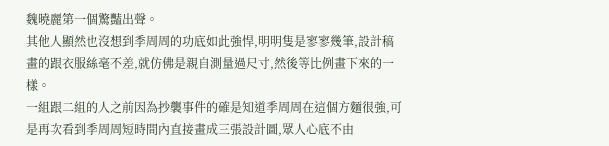魏曉麗第一個驚豔出聲。
其他人顯然也沒想到季周周的功底如此強悍,明明隻是寥寥幾筆,設計稿畫的跟衣服絲毫不差,就仿佛是親自測量過尺寸,然後等比例畫下來的一樣。
一組跟二組的人之前因為抄襲事件的確是知道季周周在這個方麵很強,可是再次看到季周周短時間內直接畫成三張設計圖,眾人心底不由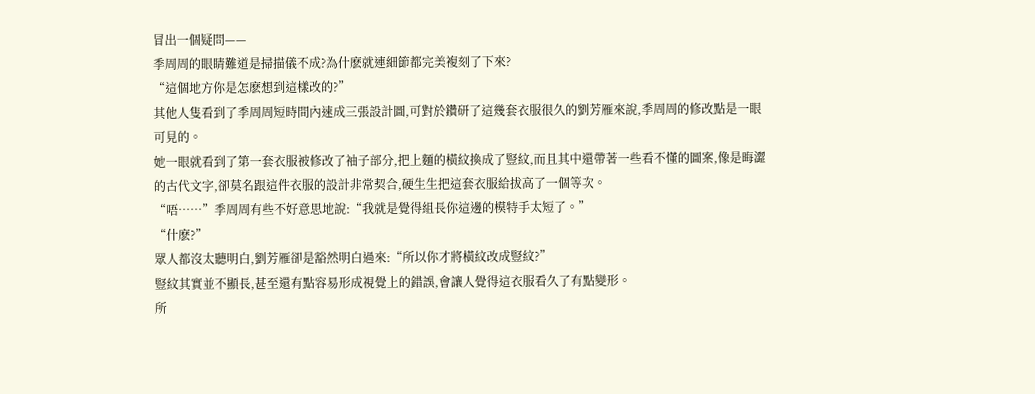冒出一個疑問——
季周周的眼睛難道是掃描儀不成?為什麽就連細節都完美複刻了下來?
“這個地方你是怎麽想到這樣改的?”
其他人隻看到了季周周短時間內速成三張設計圖,可對於鑽研了這幾套衣服很久的劉芳雁來說,季周周的修改點是一眼可見的。
她一眼就看到了第一套衣服被修改了袖子部分,把上麵的橫紋換成了豎紋,而且其中還帶著一些看不懂的圖案,像是晦澀的古代文字,卻莫名跟這件衣服的設計非常契合,硬生生把這套衣服給拔高了一個等次。
“唔……”季周周有些不好意思地說:“我就是覺得組長你這邊的模特手太短了。”
“什麽?”
眾人都沒太聽明白,劉芳雁卻是豁然明白過來:“所以你才將橫紋改成豎紋?”
豎紋其實並不顯長,甚至還有點容易形成視覺上的錯誤,會讓人覺得這衣服看久了有點變形。
所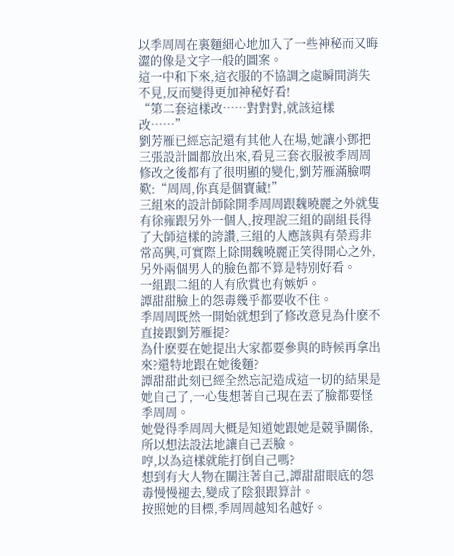以季周周在裏麵細心地加入了一些神秘而又晦澀的像是文字一般的圖案。
這一中和下來,這衣服的不協調之處瞬間消失不見,反而變得更加神秘好看!
“第二套這樣改……對對對,就該這樣改……”
劉芳雁已經忘記還有其他人在場,她讓小鄧把三張設計圖都放出來,看見三套衣服被季周周修改之後都有了很明顯的變化,劉芳雁滿臉喟歎:“周周,你真是個寶藏!”
三組來的設計師除開季周周跟魏曉麗之外就隻有徐雍跟另外一個人,按理說三組的副組長得了大師這樣的誇讚,三組的人應該與有榮焉非常高興,可實際上除開魏曉麗正笑得開心之外,另外兩個男人的臉色都不算是特別好看。
一組跟二組的人有欣賞也有嫉妒。
譚甜甜臉上的怨毒幾乎都要收不住。
季周周既然一開始就想到了修改意見為什麽不直接跟劉芳雁提?
為什麽要在她提出大家都要參與的時候再拿出來?還特地跟在她後麵?
譚甜甜此刻已經全然忘記造成這一切的結果是她自己了,一心隻想著自己現在丟了臉都要怪季周周。
她覺得季周周大概是知道她跟她是競爭關係,所以想法設法地讓自己丟臉。
哼,以為這樣就能打倒自己嗎?
想到有大人物在關注著自己,譚甜甜眼底的怨毒慢慢褪去,變成了陰狠跟算計。
按照她的目標,季周周越知名越好。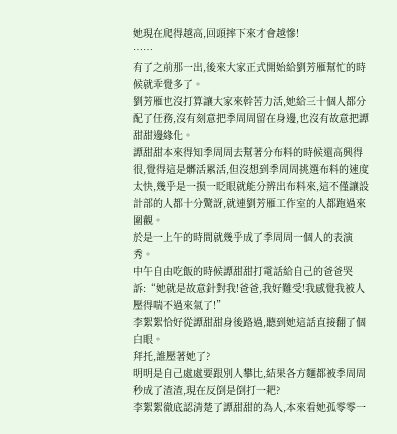她現在爬得越高,回頭摔下來才會越慘!
……
有了之前那一出,後來大家正式開始給劉芳雁幫忙的時候就乖覺多了。
劉芳雁也沒打算讓大家來幹苦力活,她給三十個人都分配了任務,沒有刻意把季周周留在身邊,也沒有故意把譚甜甜邊緣化。
譚甜甜本來得知季周周去幫著分布料的時候還高興得很,覺得這是髒活累活,但沒想到季周周挑選布料的速度太快,幾乎是一摸一眨眼就能分辨出布料來,這不僅讓設計部的人都十分驚訝,就連劉芳雁工作室的人都跑過來圍觀。
於是一上午的時間就幾乎成了季周周一個人的表演秀。
中午自由吃飯的時候譚甜甜打電話給自己的爸爸哭訴:“她就是故意針對我!爸爸,我好難受!我感覺我被人壓得喘不過來氣了!”
李絮絮恰好從譚甜甜身後路過,聽到她這話直接翻了個白眼。
拜托,誰壓著她了?
明明是自己處處要跟別人攀比,結果各方麵都被季周周秒成了渣渣,現在反倒是倒打一耙?
李絮絮徹底認清楚了譚甜甜的為人,本來看她孤零零一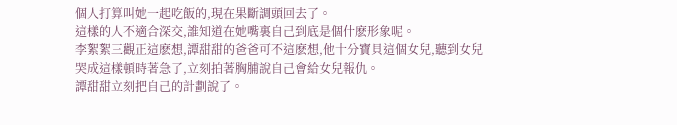個人打算叫她一起吃飯的,現在果斷調頭回去了。
這樣的人不適合深交,誰知道在她嘴裏自己到底是個什麽形象呢。
李絮絮三觀正這麽想,譚甜甜的爸爸可不這麽想,他十分寶貝這個女兒,聽到女兒哭成這樣頓時著急了,立刻拍著胸脯說自己會給女兒報仇。
譚甜甜立刻把自己的計劃說了。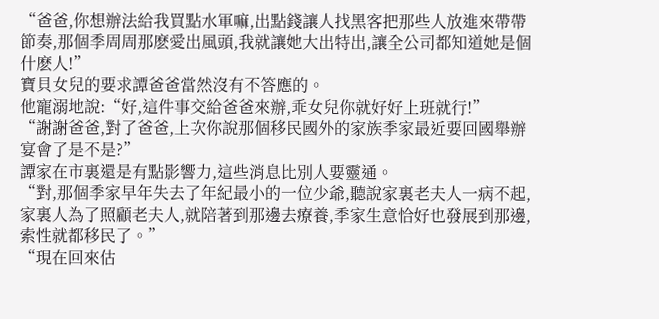“爸爸,你想辦法給我買點水軍嘛,出點錢讓人找黑客把那些人放進來帶帶節奏,那個季周周那麽愛出風頭,我就讓她大出特出,讓全公司都知道她是個什麽人!”
寶貝女兒的要求譚爸爸當然沒有不答應的。
他寵溺地說:“好,這件事交給爸爸來辦,乖女兒你就好好上班就行!”
“謝謝爸爸,對了爸爸,上次你說那個移民國外的家族季家最近要回國舉辦宴會了是不是?”
譚家在市裏還是有點影響力,這些消息比別人要靈通。
“對,那個季家早年失去了年紀最小的一位少爺,聽說家裏老夫人一病不起,家裏人為了照顧老夫人,就陪著到那邊去療養,季家生意恰好也發展到那邊,索性就都移民了。”
“現在回來估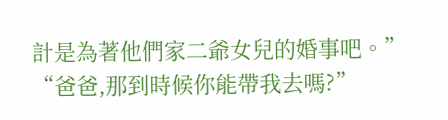計是為著他們家二爺女兒的婚事吧。”
“爸爸,那到時候你能帶我去嗎?”